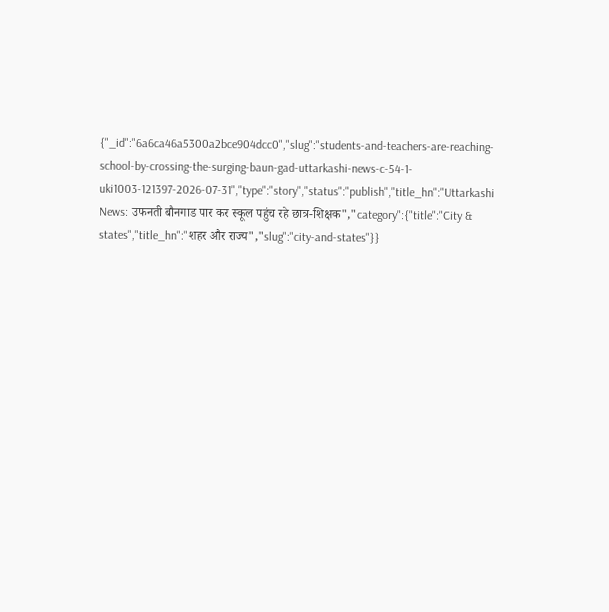{"_id":"6a6ca46a5300a2bce904dcc0","slug":"students-and-teachers-are-reaching-school-by-crossing-the-surging-baun-gad-uttarkashi-news-c-54-1-uki1003-121397-2026-07-31","type":"story","status":"publish","title_hn":"Uttarkashi News: उफनती बौनगाड पार कर स्कूल पहुंच रहे छात्र-शिक्षक","category":{"title":"City & states","title_hn":"शहर और राज्य","slug":"city-and-states"}}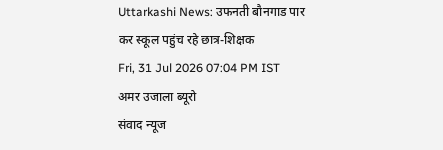Uttarkashi News: उफनती बौनगाड पार कर स्कूल पहुंच रहे छात्र-शिक्षक
Fri, 31 Jul 2026 07:04 PM IST
अमर उजाला ब्यूरो
संवाद न्यूज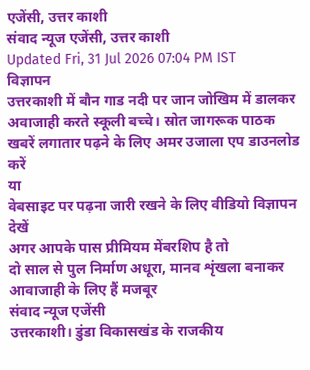एजेंसी, उत्तर काशी
संवाद न्यूज एजेंसी, उत्तर काशी
Updated Fri, 31 Jul 2026 07:04 PM IST
विज्ञापन
उत्तरकाशी में बौन गाड नदी पर जान जोखिम में डालकर अवाजाही करते स्कूली बच्चे। स्रोत जागरूक पाठक
खबरें लगातार पढ़ने के लिए अमर उजाला एप डाउनलोड करें
या
वेबसाइट पर पढ़ना जारी रखने के लिए वीडियो विज्ञापन देखें
अगर आपके पास प्रीमियम मेंबरशिप है तो
दो साल से पुल निर्माण अधूरा, मानव शृंखला बनाकर आवाजाही के लिए हैं मजबूर
संवाद न्यूज एजेंसी
उत्तरकाशी। डुंडा विकासखंड के राजकीय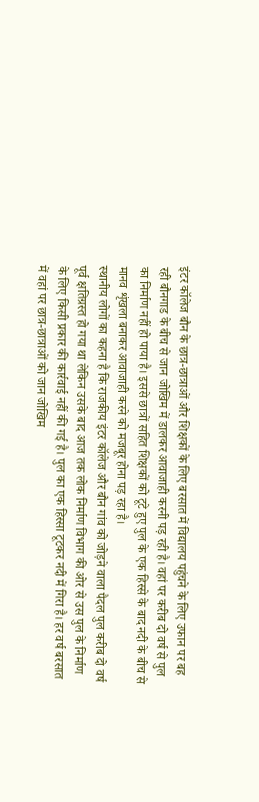इंटर कॉलेज बौन के छात्र-छात्राओं और शिक्षकों के लिए बरसात में विद्यालय पहुंचने के लिए उफान पर बह रही बौनगाड के बीच से जान जोखिम में डालकर आवाजाही करनी पड़ रही है। वहां पर करीब दो वर्ष से पुल का निर्माण नहीं हो पाया है। इससे छात्रों सहित शिक्षकों को टूटे हुए पुल के एक हिस्से के बाद नदी के बीच से मानव शृंखला बनाकर आवाजाही करने को मजबूर होना पड़ रहा है।
स्थानीय लोगों का कहना है कि राजकीय इंटर कॉलेज और बौन गांव को जोड़ने वाला पैदल पुल करीब दो वर्ष पूर्व क्षतिग्रस्त हो गया था लेकिन उसके बाद आज तक लोक निर्माण विभाग की ओर से उस पुल के निर्माण के लिए किसी प्रकार की कार्रवाई नहीं की गई है। पुल का एक हिस्सा टूटकर नदी में गिरा है। हर वर्ष बरसात में वहां पर छात्र-छात्राओं को जान जोखिम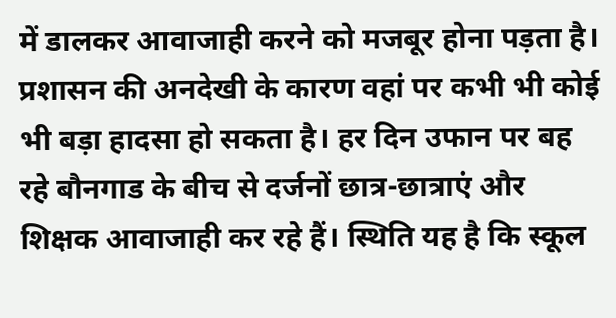में डालकर आवाजाही करने को मजबूर होना पड़ता है।
प्रशासन की अनदेखी के कारण वहां पर कभी भी कोई भी बड़ा हादसा हो सकता है। हर दिन उफान पर बह रहे बौनगाड के बीच से दर्जनों छात्र-छात्राएं और शिक्षक आवाजाही कर रहे हैं। स्थिति यह है कि स्कूल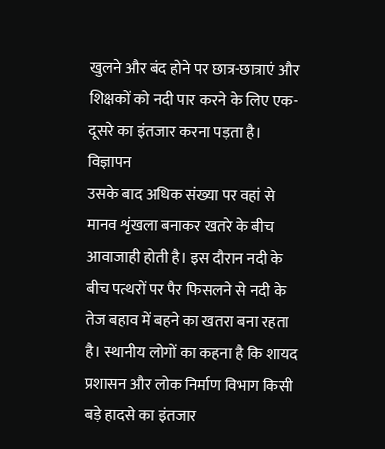खुलने और बंद होने पर छात्र-छात्राएं और शिक्षकों को नदी पार करने के लिए एक-दूसरे का इंतजार करना पड़ता है।
विज्ञापन
उसके बाद अधिक संख्या पर वहां से मानव शृंखला बनाकर खतरे के बीच आवाजाही होती है। इस दौरान नदी के बीच पत्थरों पर पैर फिसलने से नदी के तेज बहाव में बहने का खतरा बना रहता है। स्थानीय लोगों का कहना है कि शायद प्रशासन और लोक निर्माण विभाग किसी बड़े हादसे का इंतजार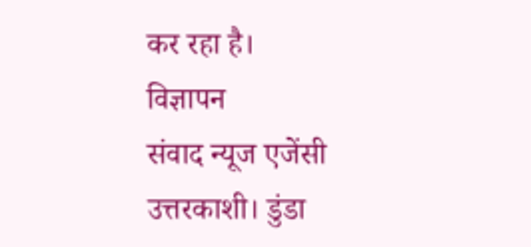कर रहा है।
विज्ञापन
संवाद न्यूज एजेंसी
उत्तरकाशी। डुंडा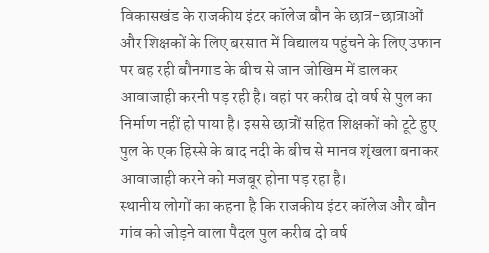विकासखंड के राजकीय इंटर कॉलेज बौन के छात्र-छात्राओं और शिक्षकों के लिए बरसात में विद्यालय पहुंचने के लिए उफान पर बह रही बौनगाड के बीच से जान जोखिम में डालकर आवाजाही करनी पड़ रही है। वहां पर करीब दो वर्ष से पुल का निर्माण नहीं हो पाया है। इससे छात्रों सहित शिक्षकों को टूटे हुए पुल के एक हिस्से के बाद नदी के बीच से मानव शृंखला बनाकर आवाजाही करने को मजबूर होना पड़ रहा है।
स्थानीय लोगों का कहना है कि राजकीय इंटर कॉलेज और बौन गांव को जोड़ने वाला पैदल पुल करीब दो वर्ष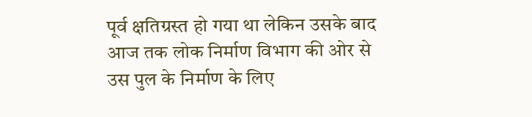पूर्व क्षतिग्रस्त हो गया था लेकिन उसके बाद आज तक लोक निर्माण विभाग की ओर से उस पुल के निर्माण के लिए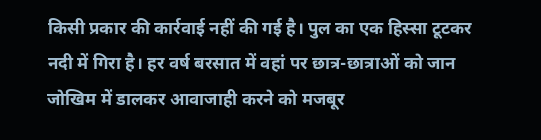किसी प्रकार की कार्रवाई नहीं की गई है। पुल का एक हिस्सा टूटकर नदी में गिरा है। हर वर्ष बरसात में वहां पर छात्र-छात्राओं को जान जोखिम में डालकर आवाजाही करने को मजबूर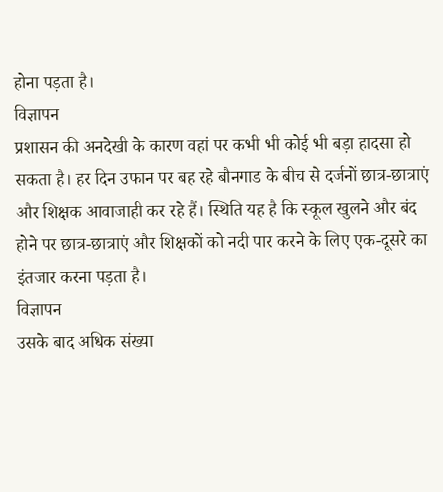होना पड़ता है।
विज्ञापन
प्रशासन की अनदेखी के कारण वहां पर कभी भी कोई भी बड़ा हादसा हो सकता है। हर दिन उफान पर बह रहे बौनगाड के बीच से दर्जनों छात्र-छात्राएं और शिक्षक आवाजाही कर रहे हैं। स्थिति यह है कि स्कूल खुलने और बंद होने पर छात्र-छात्राएं और शिक्षकों को नदी पार करने के लिए एक-दूसरे का इंतजार करना पड़ता है।
विज्ञापन
उसके बाद अधिक संख्या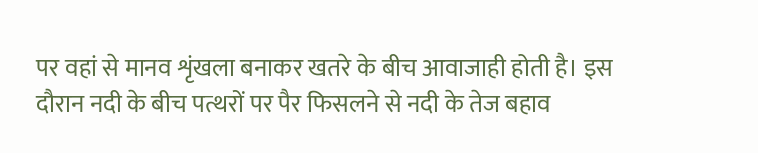पर वहां से मानव शृंखला बनाकर खतरे के बीच आवाजाही होती है। इस दौरान नदी के बीच पत्थरों पर पैर फिसलने से नदी के तेज बहाव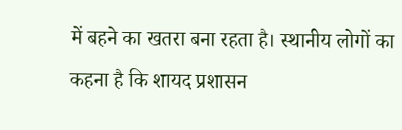में बहने का खतरा बना रहता है। स्थानीय लोगों का कहना है कि शायद प्रशासन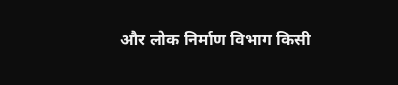और लोक निर्माण विभाग किसी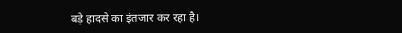बड़े हादसे का इंतजार कर रहा है।